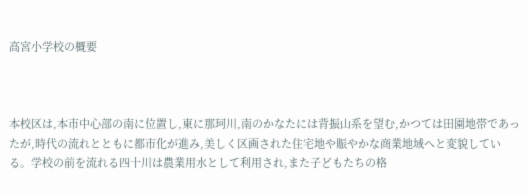高宮小学校の概要



本校区は,本市中心部の南に位置し,東に那珂川,南のかなたには背振山系を望む,かつては田園地帯であったが,時代の流れとともに都市化が進み,美しく区画された住宅地や賑やかな商業地域へと変貌している。学校の前を流れる四十川は農業用水として利用され,また子どもたちの格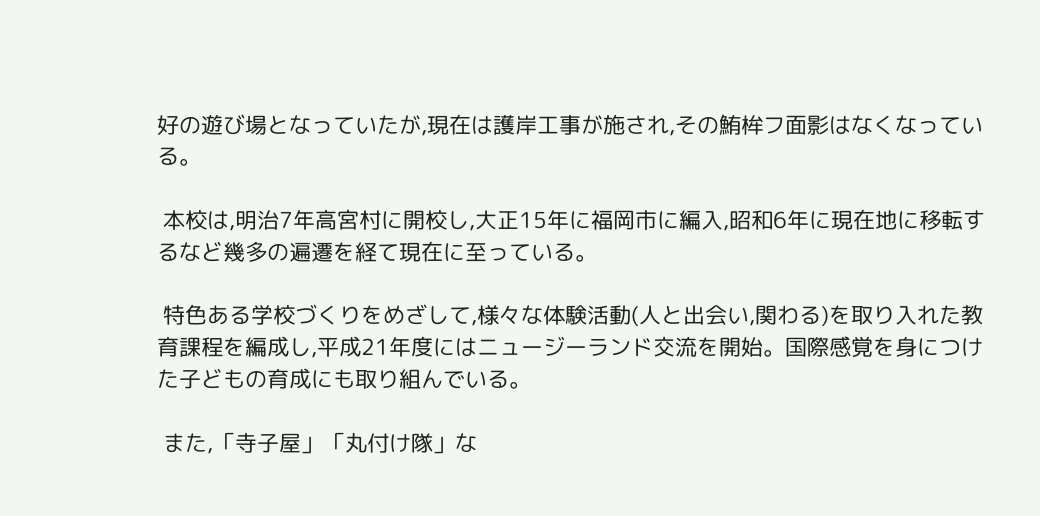好の遊び場となっていたが,現在は護岸工事が施され,その鮪桙フ面影はなくなっている。

 本校は,明治7年高宮村に開校し,大正15年に福岡市に編入,昭和6年に現在地に移転するなど幾多の遍遷を経て現在に至っている。

 特色ある学校づくりをめざして,様々な体験活動(人と出会い,関わる)を取り入れた教育課程を編成し,平成21年度にはニュージーランド交流を開始。国際感覚を身につけた子どもの育成にも取り組んでいる。

 また,「寺子屋」「丸付け隊」な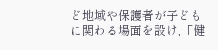ど地域や保護者が子どもに関わる場面を設け,「健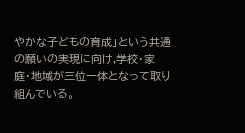やかな子どもの育成」という共通の願いの実現に向け,学校・家庭・地域が三位一体となって取り組んでいる。